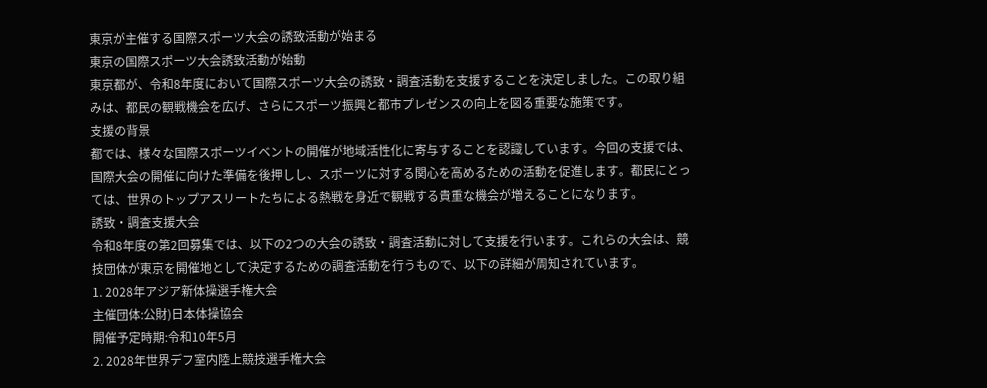東京が主催する国際スポーツ大会の誘致活動が始まる
東京の国際スポーツ大会誘致活動が始動
東京都が、令和8年度において国際スポーツ大会の誘致・調査活動を支援することを決定しました。この取り組みは、都民の観戦機会を広げ、さらにスポーツ振興と都市プレゼンスの向上を図る重要な施策です。
支援の背景
都では、様々な国際スポーツイベントの開催が地域活性化に寄与することを認識しています。今回の支援では、国際大会の開催に向けた準備を後押しし、スポーツに対する関心を高めるための活動を促進します。都民にとっては、世界のトップアスリートたちによる熱戦を身近で観戦する貴重な機会が増えることになります。
誘致・調査支援大会
令和8年度の第2回募集では、以下の2つの大会の誘致・調査活動に対して支援を行います。これらの大会は、競技団体が東京を開催地として決定するための調査活動を行うもので、以下の詳細が周知されています。
1. 2028年アジア新体操選手権大会
主催団体:公財)日本体操協会
開催予定時期:令和10年5月
2. 2028年世界デフ室内陸上競技選手権大会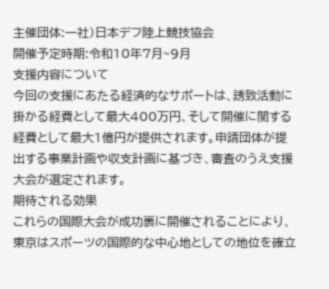主催団体:一社)日本デフ陸上競技協会
開催予定時期:令和10年7月~9月
支援内容について
今回の支援にあたる経済的なサポートは、誘致活動に掛かる経費として最大400万円、そして開催に関する経費として最大1億円が提供されます。申請団体が提出する事業計画や収支計画に基づき、審査のうえ支援大会が選定されます。
期待される効果
これらの国際大会が成功裏に開催されることにより、東京はスポーツの国際的な中心地としての地位を確立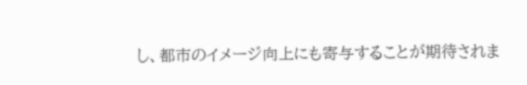し、都市のイメージ向上にも寄与することが期待されま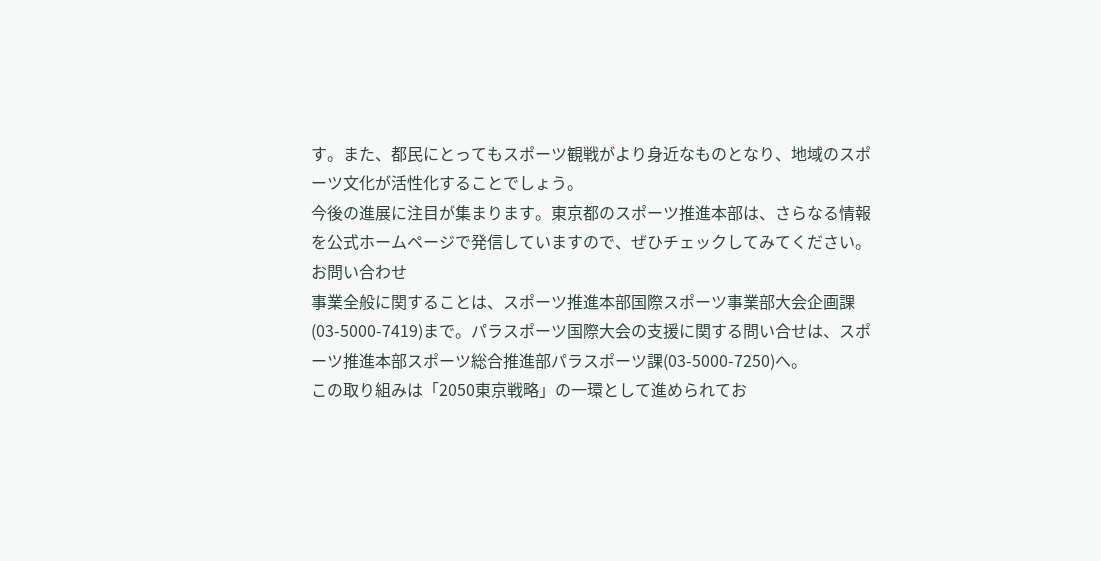す。また、都民にとってもスポーツ観戦がより身近なものとなり、地域のスポーツ文化が活性化することでしょう。
今後の進展に注目が集まります。東京都のスポーツ推進本部は、さらなる情報を公式ホームページで発信していますので、ぜひチェックしてみてください。
お問い合わせ
事業全般に関することは、スポーツ推進本部国際スポーツ事業部大会企画課(03-5000-7419)まで。パラスポーツ国際大会の支援に関する問い合せは、スポーツ推進本部スポーツ総合推進部パラスポーツ課(03-5000-7250)へ。
この取り組みは「2050東京戦略」の一環として進められてお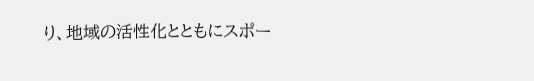り、地域の活性化とともにスポー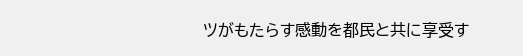ツがもたらす感動を都民と共に享受す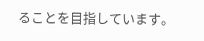ることを目指しています。